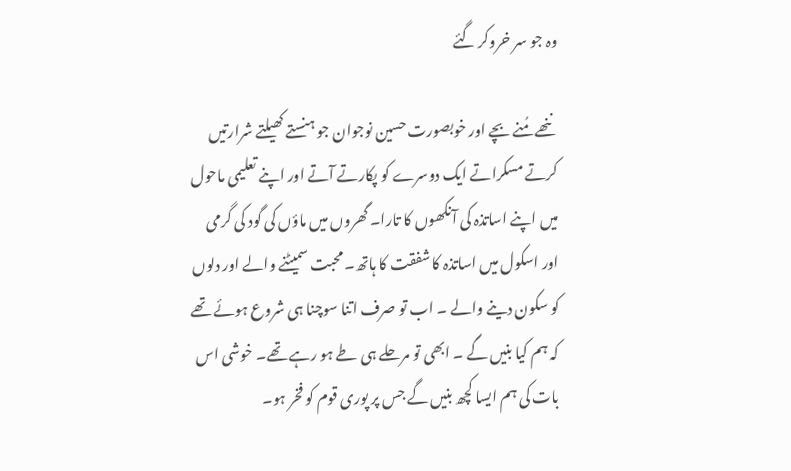وہ جو سر خروکر گئے

ننھے مُنے بچے اور خوبصورت حسین نوجوان جو ہنستے کھیلتے شرارتیں کرتے مسکراتے ایک دوسرے کو پکارتے آتے اور اپنے تعلیمی ماحول میں اپنے اساتذہ کی آنکھوں کا تارا۔ گھروں میں ماؤں کی گود کی گرمی اور اسکول میں اساتذہ کا شفقت کا ہاتھ۔ محبت سمیٹنے والے اور دلوں کو سکون دینے والے ۔ اب تو صرف اتنا سوچنا ہی شروع ہوئے تھے کہ ہم کیا بنیں گے ۔ ابھی تو مرحلے ہی طے ہو رہے تھے۔ خوشی اس بات کی ہم ایسا کچھ بنیں گے جس پر پوری قوم کو فخر ہو۔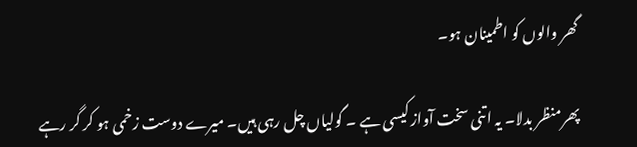گھر والوں کو اطمینان ہو۔

پھرمنظر بدلا۔ یہ اتنی سخت آواز کیسی ہے ۔ گولیاں چل رہی ہیں۔ میرے دوست زخمی ہو کر گر رہے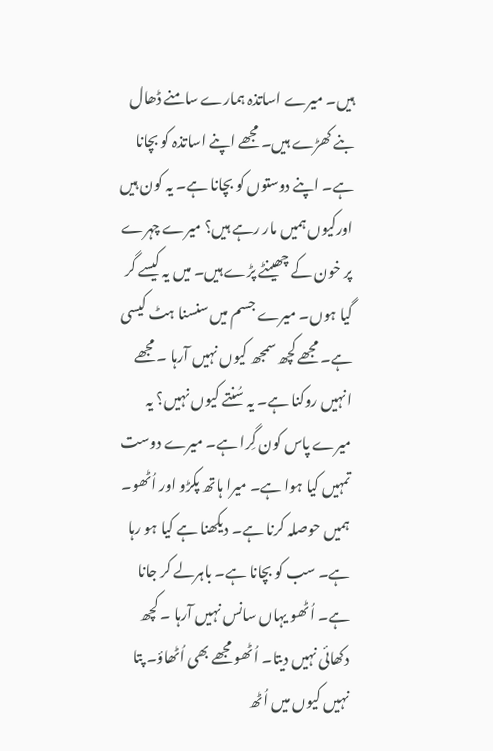ہیں۔ میرے اساتذہ ہمارے سامنے ڈھال بنے کھڑے ہیں۔ مجھے اپنے اساتذہ کو بچانا ہے۔ اپنے دوستوں کو بچانا ہے۔ یہ کون ہیں اورکیوں ہمیں مار رہے ہیں؟ میرے چہرے پر خون کے چھینٹے پڑے ہیں۔ میں یہ کیسے گر گیا ہوں۔ میرے جسم میں سنسنا ہٹ کیسی ہے۔ مجھے کچھ سمجھ کیوں نہیں آرہا ۔ مجھے انہیں روکنا ہے۔ یہ سُنتے کیوں نہیں؟ یہ میرے پاس کون گِرا ہے۔ میرے دوست تمہیں کیا ہوا ہے۔ میرا ہاتھ پکڑو اور اُٹھو۔ ہمیں حوصلہ کرنا ہے۔ دیکھنا ہے کیا ہو رہا ہے۔ سب کو بچانا ہے۔ باہرلے کر جانا ہے۔ اُٹھو یہاں سانس نہیں آرہا ۔ کچھ دکھائی نہیں دیتا۔ اُٹھو مجھے بھی اُٹھاؤ۔ پتا نہیں کیوں میں اُٹھ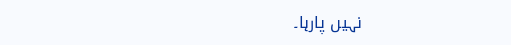نہیں پارہا۔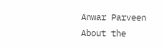Anwar Parveen
About the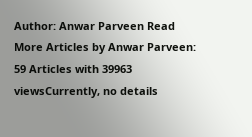Author: Anwar Parveen Read More Articles by Anwar Parveen: 59 Articles with 39963 viewsCurrently, no details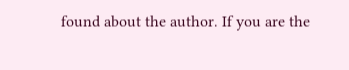found about the author. If you are the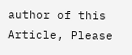author of this Article, Please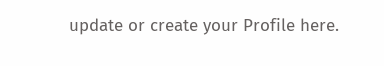update or create your Profile here.